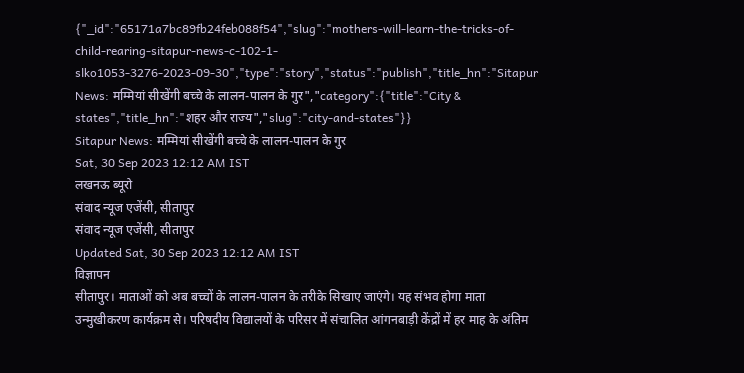{"_id":"65171a7bc89fb24feb088f54","slug":"mothers-will-learn-the-tricks-of-child-rearing-sitapur-news-c-102-1-slko1053-3276-2023-09-30","type":"story","status":"publish","title_hn":"Sitapur News: मम्मियां सीखेंगी बच्चे के लालन-पालन के गुर","category":{"title":"City & states","title_hn":"शहर और राज्य","slug":"city-and-states"}}
Sitapur News: मम्मियां सीखेंगी बच्चे के लालन-पालन के गुर
Sat, 30 Sep 2023 12:12 AM IST
लखनऊ ब्यूरो
संवाद न्यूज एजेंसी, सीतापुर
संवाद न्यूज एजेंसी, सीतापुर
Updated Sat, 30 Sep 2023 12:12 AM IST
विज्ञापन
सीतापुर। माताओं को अब बच्चों के लालन-पालन के तरीके सिखाए जाएंगे। यह संभव होगा माता उन्मुखीकरण कार्यक्रम से। परिषदीय विद्यालयों के परिसर में संचालित आंगनबाड़ी केंद्रों में हर माह के अंतिम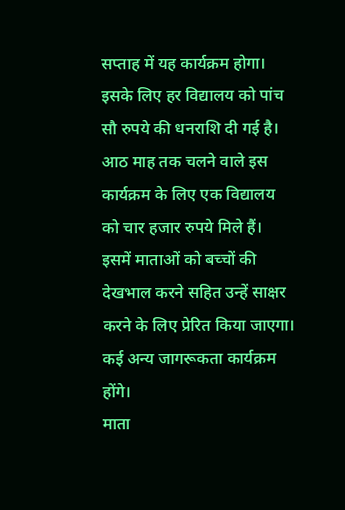सप्ताह में यह कार्यक्रम होगा।
इसके लिए हर विद्यालय को पांच सौ रुपये की धनराशि दी गई है। आठ माह तक चलने वाले इस कार्यक्रम के लिए एक विद्यालय को चार हजार रुपये मिले हैं। इसमें माताओं को बच्चों की देखभाल करने सहित उन्हें साक्षर करने के लिए प्रेरित किया जाएगा। कई अन्य जागरूकता कार्यक्रम होंगे।
माता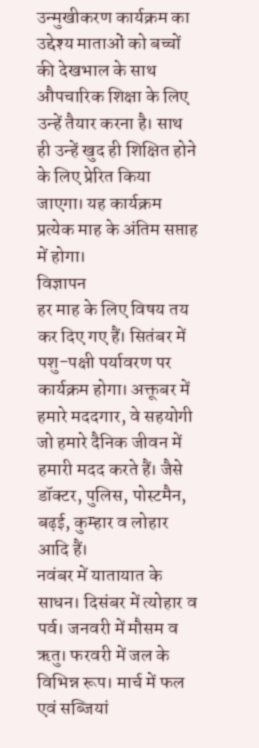उन्मुखीकरण कार्यक्रम का उद्देश्य माताओं को बच्चों की देखभाल के साथ औपचारिक शिक्षा के लिए उन्हें तैयार करना है। साथ ही उन्हें खुद ही शिक्षित होने के लिए प्रेरित किया जाएगा। यह कार्यक्रम प्रत्येक माह के अंतिम सप्ताह में होगा।
विज्ञापन
हर माह के लिए विषय तय कर दिए गए हैं। सितंबर में पशु-पक्षी पर्यावरण पर कार्यक्रम होगा। अक्तूबर में हमारे मददगार, वे सहयोगी जो हमारे दैनिक जीवन में हमारी मदद करते हैं। जैसे डॉक्टर, पुलिस, पोस्टमैन, बढ़ई, कुम्हार व लोहार आदि हैं।
नवंबर में यातायात के साधन। दिसंबर में त्योहार व पर्व। जनवरी में मौसम व ऋतु। फरवरी में जल के विभिन्न रूप। मार्च में फल एवं सब्जियां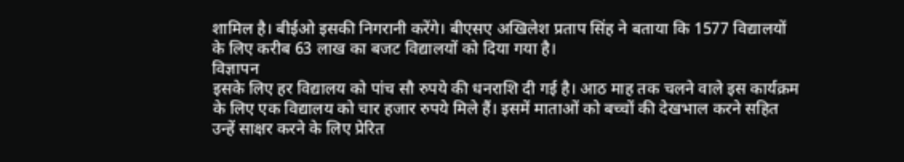शामिल है। बीईओ इसकी निगरानी करेंगे। बीएसए अखिलेश प्रताप सिंह ने बताया कि 1577 विद्यालयों के लिए करीब 63 लाख का बजट विद्यालयों को दिया गया है।
विज्ञापन
इसके लिए हर विद्यालय को पांच सौ रुपये की धनराशि दी गई है। आठ माह तक चलने वाले इस कार्यक्रम के लिए एक विद्यालय को चार हजार रुपये मिले हैं। इसमें माताओं को बच्चों की देखभाल करने सहित उन्हें साक्षर करने के लिए प्रेरित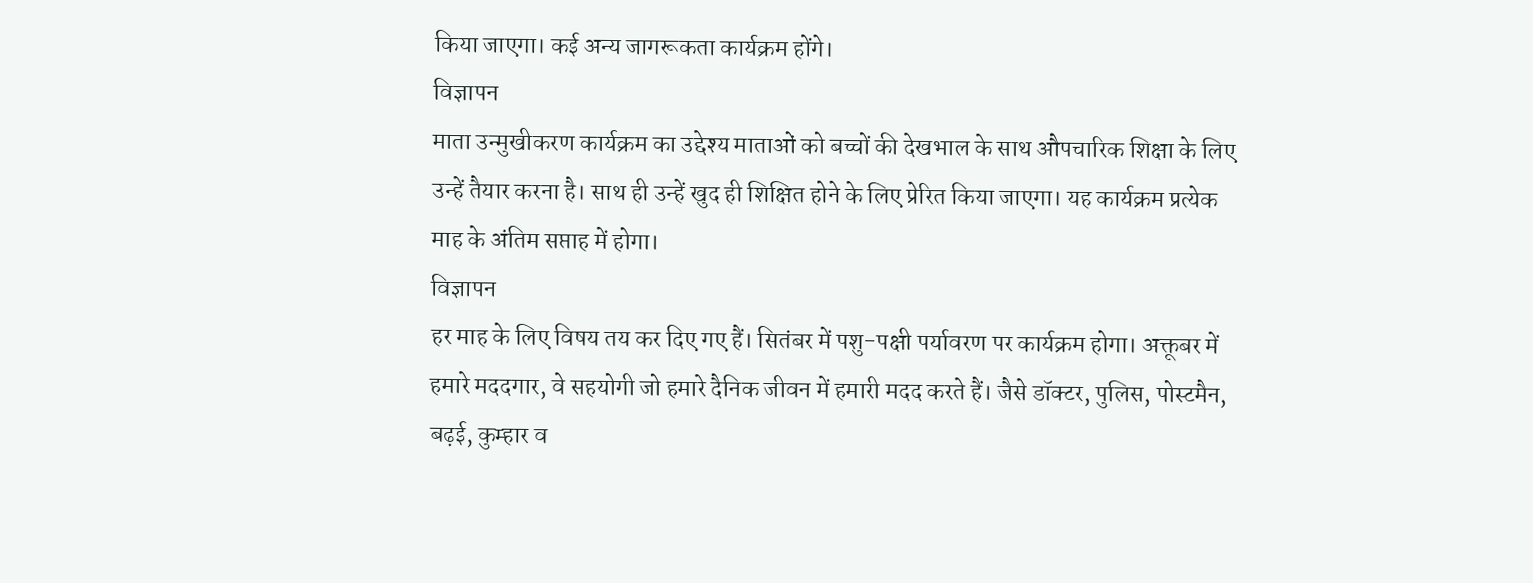किया जाएगा। कई अन्य जागरूकता कार्यक्रम होंगे।
विज्ञापन
माता उन्मुखीकरण कार्यक्रम का उद्देश्य माताओं को बच्चों की देखभाल के साथ औपचारिक शिक्षा के लिए उन्हें तैयार करना है। साथ ही उन्हें खुद ही शिक्षित होने के लिए प्रेरित किया जाएगा। यह कार्यक्रम प्रत्येक माह के अंतिम सप्ताह में होगा।
विज्ञापन
हर माह के लिए विषय तय कर दिए गए हैं। सितंबर में पशु-पक्षी पर्यावरण पर कार्यक्रम होगा। अक्तूबर में हमारे मददगार, वे सहयोगी जो हमारे दैनिक जीवन में हमारी मदद करते हैं। जैसे डॉक्टर, पुलिस, पोस्टमैन, बढ़ई, कुम्हार व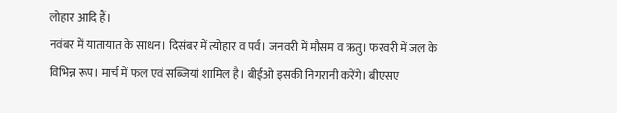लोहार आदि हैं।
नवंबर में यातायात के साधन। दिसंबर में त्योहार व पर्व। जनवरी में मौसम व ऋतु। फरवरी में जल के विभिन्न रूप। मार्च में फल एवं सब्जियां शामिल है। बीईओ इसकी निगरानी करेंगे। बीएसए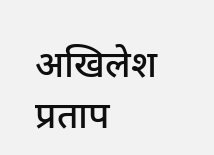अखिलेश प्रताप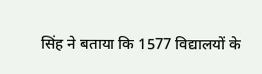सिंह ने बताया कि 1577 विद्यालयों के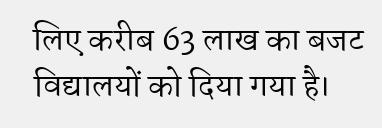लिए करीब 63 लाख का बजट विद्यालयों को दिया गया है।